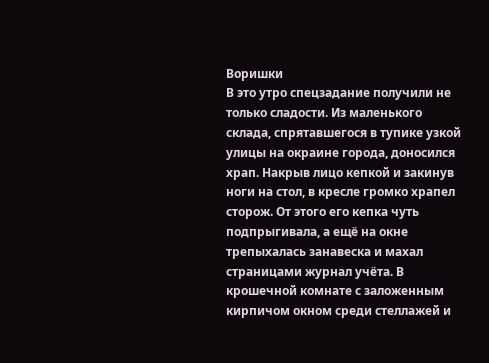Воришки
В это утро спецзадание получили не только сладости. Из маленького склада, спрятавшегося в тупике узкой улицы на окраине города, доносился храп. Накрыв лицо кепкой и закинув ноги на стол, в кресле громко храпел сторож. От этого его кепка чуть подпрыгивала, а ещё на окне трепыхалась занавеска и махал страницами журнал учёта. В крошечной комнате с заложенным кирпичом окном среди стеллажей и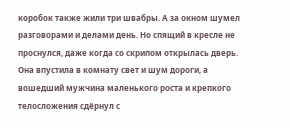коробок также жили три швабры. А за окном шумел разговорами и делами день. Но спящий в кресле не проснулся, даже когда со скрипом открылась дверь. Она впустила в комнату свет и шум дороги, а вошедший мужчина маленького роста и крепкого телосложения сдёрнул с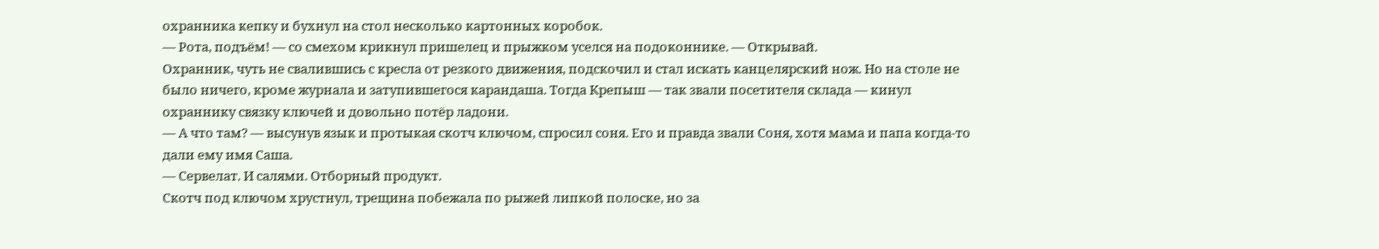охранника кепку и бухнул на стол несколько картонных коробок.
— Рота, подъём! — со смехом крикнул пришелец и прыжком уселся на подоконнике. — Открывай.
Охранник, чуть не свалившись с кресла от резкого движения, подскочил и стал искать канцелярский нож. Но на столе не было ничего, кроме журнала и затупившегося карандаша. Тогда Крепыш — так звали посетителя склада — кинул охраннику связку ключей и довольно потёр ладони.
— А что там? — высунув язык и протыкая скотч ключом, спросил соня. Его и правда звали Соня, хотя мама и папа когда-то дали ему имя Саша.
— Сервелат. И салями. Отборный продукт.
Скотч под ключом хрустнул, трещина побежала по рыжей липкой полоске, но за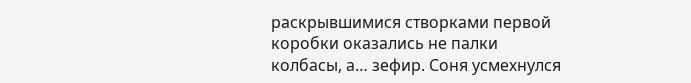раскрывшимися створками первой коробки оказались не палки колбасы, а… зефир. Соня усмехнулся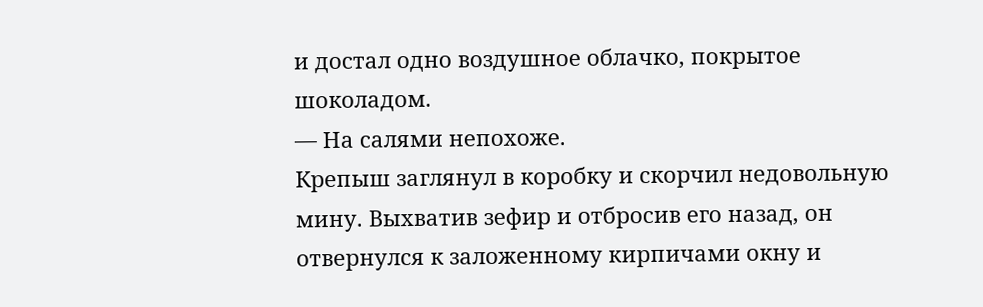и достал одно воздушное облачко, покрытое шоколадом.
— На салями непохоже.
Крепыш заглянул в коробку и скорчил недовольную мину. Выхватив зефир и отбросив его назад, он отвернулся к заложенному кирпичами окну и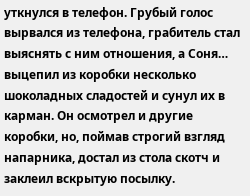уткнулся в телефон. Грубый голос вырвался из телефона, грабитель стал выяснять с ним отношения, а Соня… выцепил из коробки несколько шоколадных сладостей и сунул их в карман. Он осмотрел и другие коробки, но, поймав строгий взгляд напарника, достал из стола скотч и заклеил вскрытую посылку.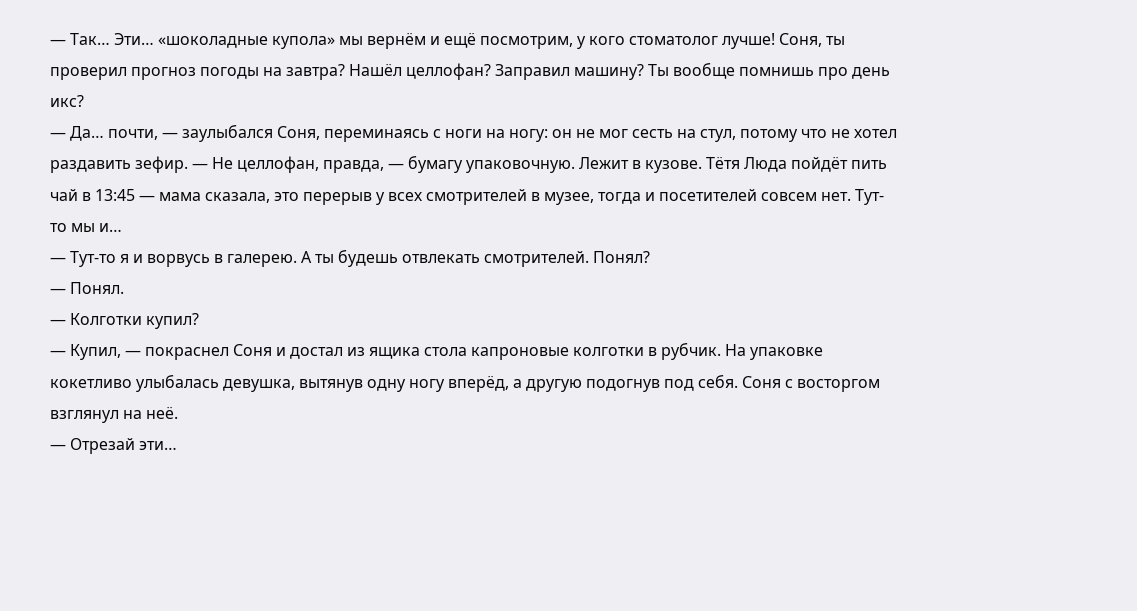— Так… Эти… «шоколадные купола» мы вернём и ещё посмотрим, у кого стоматолог лучше! Соня, ты проверил прогноз погоды на завтра? Нашёл целлофан? Заправил машину? Ты вообще помнишь про день икс?
— Да… почти, — заулыбался Соня, переминаясь с ноги на ногу: он не мог сесть на стул, потому что не хотел раздавить зефир. — Не целлофан, правда, — бумагу упаковочную. Лежит в кузове. Тётя Люда пойдёт пить чай в 13:45 — мама сказала, это перерыв у всех смотрителей в музее, тогда и посетителей совсем нет. Тут-то мы и…
— Тут-то я и ворвусь в галерею. А ты будешь отвлекать смотрителей. Понял?
— Понял.
— Колготки купил?
— Купил, — покраснел Соня и достал из ящика стола капроновые колготки в рубчик. На упаковке кокетливо улыбалась девушка, вытянув одну ногу вперёд, а другую подогнув под себя. Соня с восторгом взглянул на неё.
— Отрезай эти…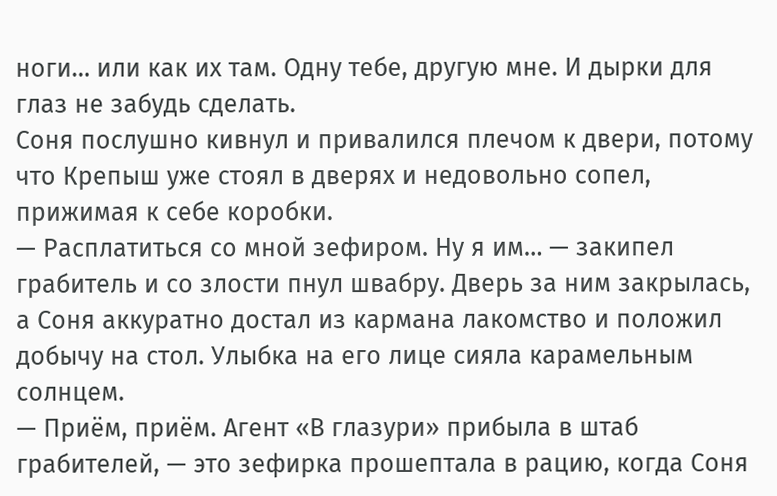ноги… или как их там. Одну тебе, другую мне. И дырки для глаз не забудь сделать.
Соня послушно кивнул и привалился плечом к двери, потому что Крепыш уже стоял в дверях и недовольно сопел, прижимая к себе коробки.
— Расплатиться со мной зефиром. Ну я им… — закипел грабитель и со злости пнул швабру. Дверь за ним закрылась, а Соня аккуратно достал из кармана лакомство и положил добычу на стол. Улыбка на его лице сияла карамельным солнцем.
— Приём, приём. Агент «В глазури» прибыла в штаб грабителей, — это зефирка прошептала в рацию, когда Соня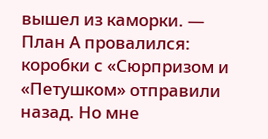вышел из каморки. — План А провалился: коробки с «Сюрпризом и «Петушком» отправили назад. Но мне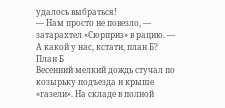удалось выбраться!
— Нам просто не повезло, — затарахтел «Сюрприз» в рацию. — А какой у нас, кстати, план Б?
План Б
Весенний мелкий дождь стучал по козырьку подъезда и крыше «газели». На складе в полной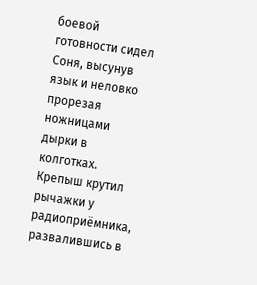боевой готовности сидел Соня, высунув язык и неловко прорезая ножницами дырки в колготках. Крепыш крутил рычажки у радиоприёмника, развалившись в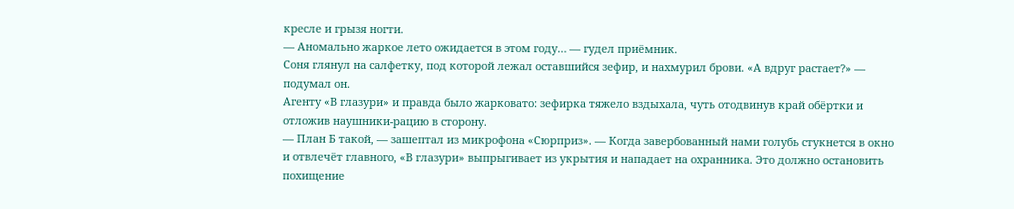кресле и грызя ногти.
— Аномально жаркое лето ожидается в этом году… — гудел приёмник.
Соня глянул на салфетку, под которой лежал оставшийся зефир, и нахмурил брови. «А вдруг растает?» — подумал он.
Агенту «В глазури» и правда было жарковато: зефирка тяжело вздыхала, чуть отодвинув край обёртки и отложив наушники-рацию в сторону.
— План Б такой, — зашептал из микрофона «Сюрприз». — Когда завербованный нами голубь стукнется в окно и отвлечёт главного, «В глазури» выпрыгивает из укрытия и нападает на охранника. Это должно остановить похищение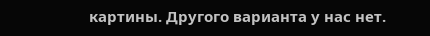картины. Другого варианта у нас нет.